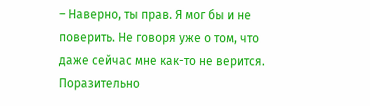– Наверно, ты прав. Я мог бы и не поверить. Не говоря уже о том, что даже сейчас мне как-то не верится. Поразительно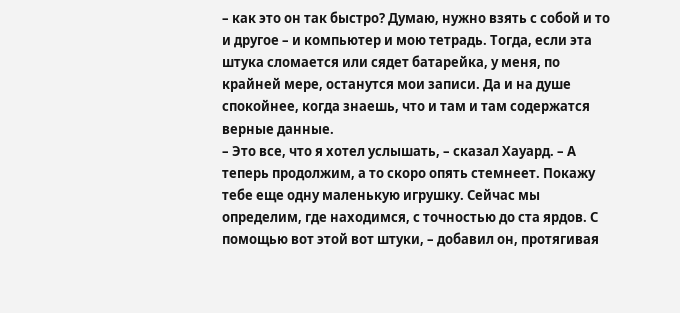– как это он так быстро? Думаю, нужно взять с собой и то и другое – и компьютер и мою тетрадь. Тогда, если эта штука сломается или сядет батарейка, у меня, по крайней мере, останутся мои записи. Да и на душе спокойнее, когда знаешь, что и там и там содержатся верные данные.
– Это все, что я хотел услышать, – сказал Хауард. – А теперь продолжим, а то скоро опять стемнеет. Покажу тебе еще одну маленькую игрушку. Сейчас мы определим, где находимся, с точностью до ста ярдов. С помощью вот этой вот штуки, – добавил он, протягивая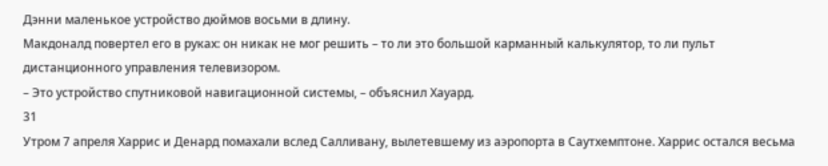Дэнни маленькое устройство дюймов восьми в длину.
Макдоналд повертел его в руках: он никак не мог решить – то ли это большой карманный калькулятор, то ли пульт дистанционного управления телевизором.
– Это устройство спутниковой навигационной системы, – объяснил Хауард.
31
Утром 7 апреля Харрис и Денард помахали вслед Салливану, вылетевшему из аэропорта в Саутхемптоне. Харрис остался весьма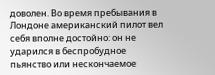доволен. Во время пребывания в Лондоне американский пилот вел себя вполне достойно: он не ударился в беспробудное пьянство или нескончаемое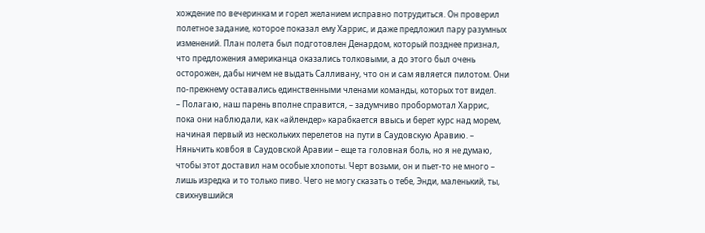хождение по вечеринкам и горел желанием исправно потрудиться. Он проверил полетное задание, которое показал ему Харрис, и даже предложил пару разумных изменений. План полета был подготовлен Денардом, который позднее признал, что предложения американца оказались толковыми, а до этого был очень осторожен, дабы ничем не выдать Салливану, что он и сам является пилотом. Они по-прежнему оставались единственными членами команды, которых тот видел.
– Полагаю, наш парень вполне справится, – задумчиво пробормотал Харрис, пока они наблюдали, как «айлендер» карабкается ввысь и берет курс над морем, начиная первый из нескольких перелетов на пути в Саудовскую Аравию. – Няньчить ковбоя в Саудовской Аравии – еще та головная боль, но я не думаю, чтобы этот доставил нам особые хлопоты. Черт возьми, он и пьет-то не много – лишь изредка и то только пиво. Чего не могу сказать о тебе, Энди, маленький, ты, свихнувшийся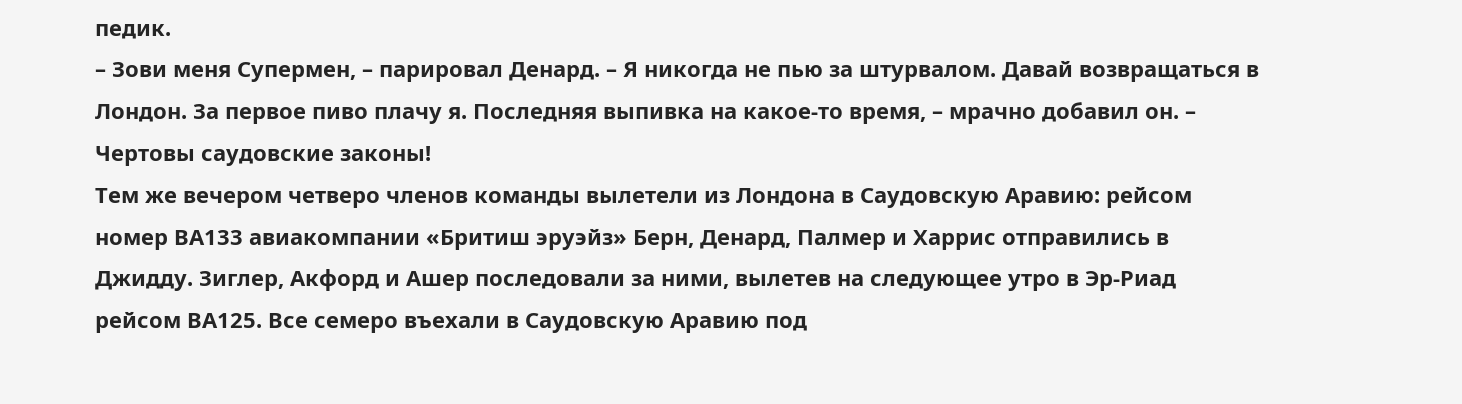педик.
– Зови меня Супермен, – парировал Денард. – Я никогда не пью за штурвалом. Давай возвращаться в Лондон. За первое пиво плачу я. Последняя выпивка на какое-то время, – мрачно добавил он. – Чертовы саудовские законы!
Тем же вечером четверо членов команды вылетели из Лондона в Саудовскую Аравию: рейсом номер ВА133 авиакомпании «Бритиш эруэйз» Берн, Денард, Палмер и Харрис отправились в Джидду. Зиглер, Акфорд и Ашер последовали за ними, вылетев на следующее утро в Эр-Риад рейсом ВА125. Все семеро въехали в Саудовскую Аравию под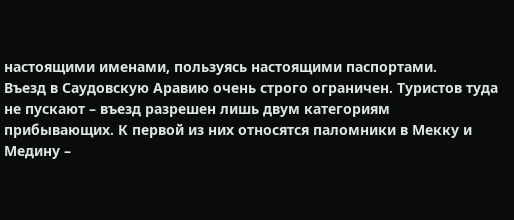настоящими именами, пользуясь настоящими паспортами.
Въезд в Саудовскую Аравию очень строго ограничен. Туристов туда не пускают – въезд разрешен лишь двум категориям прибывающих. К первой из них относятся паломники в Мекку и Медину –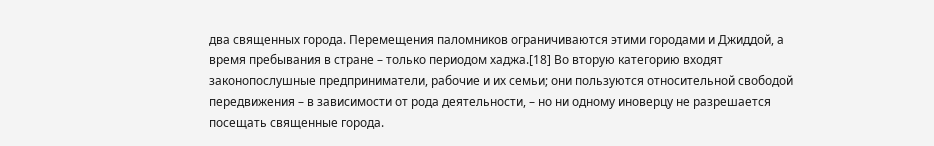два священных города. Перемещения паломников ограничиваются этими городами и Джиддой, а время пребывания в стране – только периодом хаджа.[18] Во вторую категорию входят законопослушные предприниматели, рабочие и их семьи; они пользуются относительной свободой передвижения – в зависимости от рода деятельности, – но ни одному иноверцу не разрешается посещать священные города.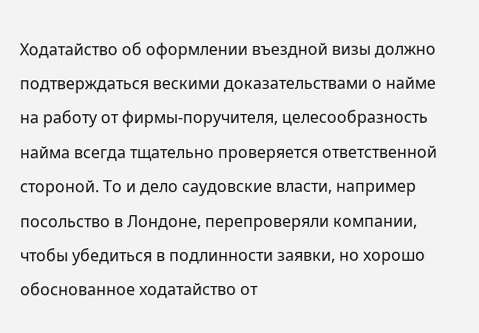Ходатайство об оформлении въездной визы должно подтверждаться вескими доказательствами о найме на работу от фирмы-поручителя, целесообразность найма всегда тщательно проверяется ответственной стороной. То и дело саудовские власти, например посольство в Лондоне, перепроверяли компании, чтобы убедиться в подлинности заявки, но хорошо обоснованное ходатайство от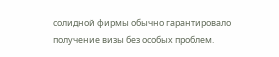солидной фирмы обычно гарантировало получение визы без особых проблем.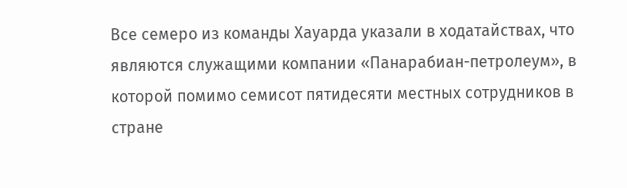Все семеро из команды Хауарда указали в ходатайствах, что являются служащими компании «Панарабиан-петролеум», в которой помимо семисот пятидесяти местных сотрудников в стране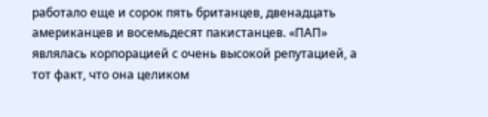работало еще и сорок пять британцев, двенадцать американцев и восемьдесят пакистанцев. «ПАП» являлась корпорацией с очень высокой репутацией, а тот факт, что она целиком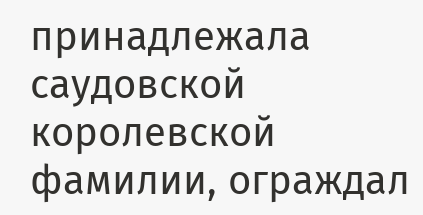принадлежала саудовской королевской фамилии, ограждал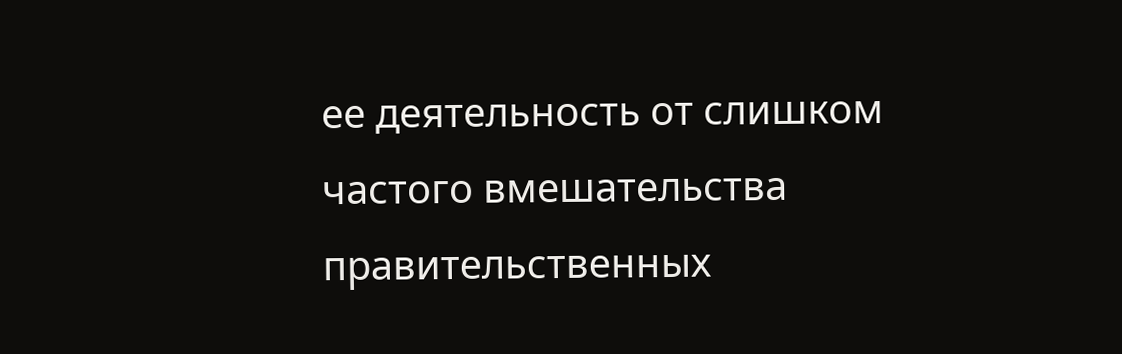ее деятельность от слишком частого вмешательства правительственных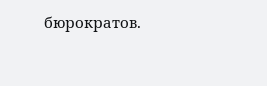бюрократов.